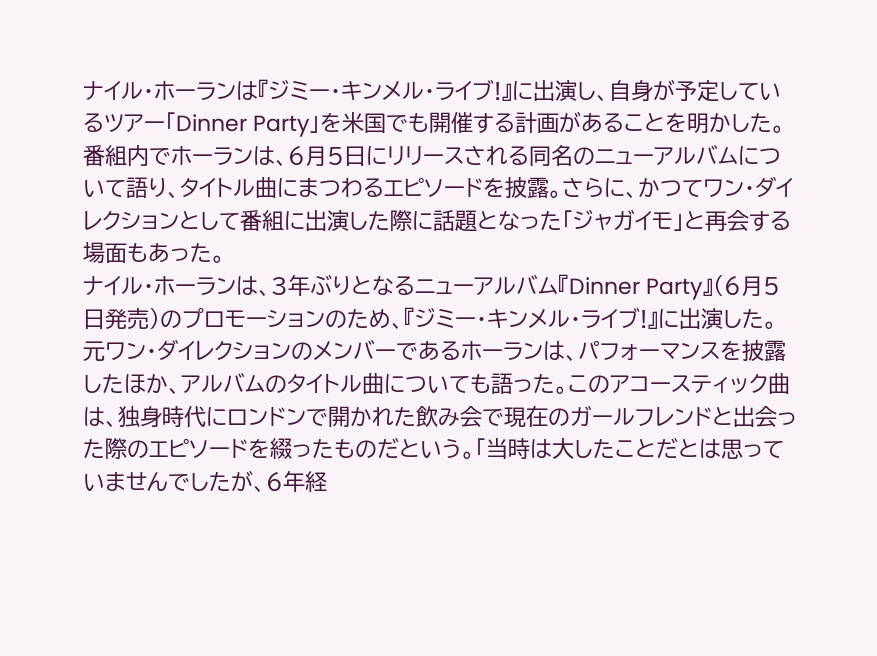ナイル・ホーランは『ジミー・キンメル・ライブ!』に出演し、自身が予定しているツアー「Dinner Party」を米国でも開催する計画があることを明かした。番組内でホーランは、6月5日にリリースされる同名のニューアルバムについて語り、タイトル曲にまつわるエピソードを披露。さらに、かつてワン・ダイレクションとして番組に出演した際に話題となった「ジャガイモ」と再会する場面もあった。
ナイル・ホーランは、3年ぶりとなるニューアルバム『Dinner Party』(6月5日発売)のプロモーションのため、『ジミー・キンメル・ライブ!』に出演した。元ワン・ダイレクションのメンバーであるホーランは、パフォーマンスを披露したほか、アルバムのタイトル曲についても語った。このアコースティック曲は、独身時代にロンドンで開かれた飲み会で現在のガールフレンドと出会った際のエピソードを綴ったものだという。「当時は大したことだとは思っていませんでしたが、6年経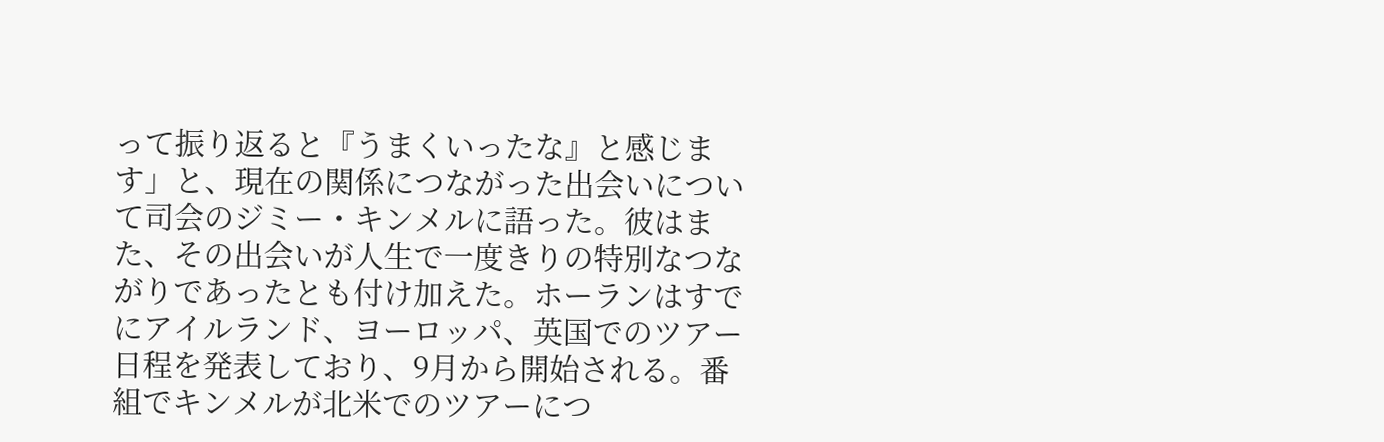って振り返ると『うまくいったな』と感じます」と、現在の関係につながった出会いについて司会のジミー・キンメルに語った。彼はまた、その出会いが人生で一度きりの特別なつながりであったとも付け加えた。ホーランはすでにアイルランド、ヨーロッパ、英国でのツアー日程を発表しており、9月から開始される。番組でキンメルが北米でのツアーにつ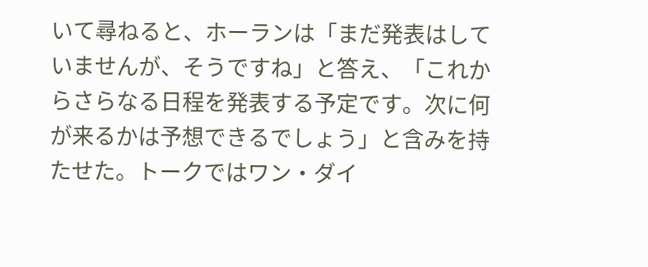いて尋ねると、ホーランは「まだ発表はしていませんが、そうですね」と答え、「これからさらなる日程を発表する予定です。次に何が来るかは予想できるでしょう」と含みを持たせた。トークではワン・ダイ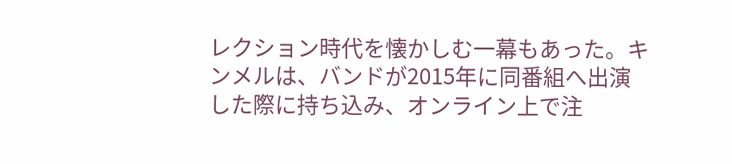レクション時代を懐かしむ一幕もあった。キンメルは、バンドが2015年に同番組へ出演した際に持ち込み、オンライン上で注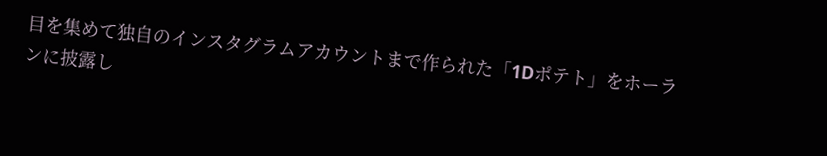目を集めて独自のインスタグラムアカウントまで作られた「1Dポテト」をホーランに披露し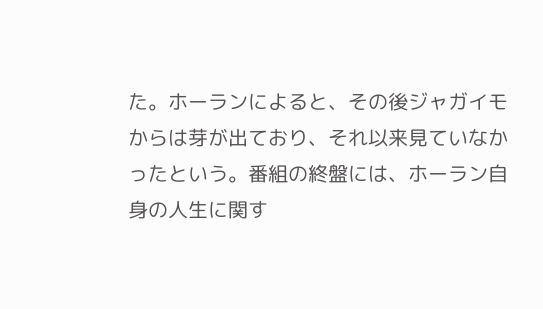た。ホーランによると、その後ジャガイモからは芽が出ており、それ以来見ていなかったという。番組の終盤には、ホーラン自身の人生に関す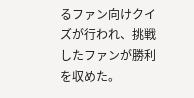るファン向けクイズが行われ、挑戦したファンが勝利を収めた。